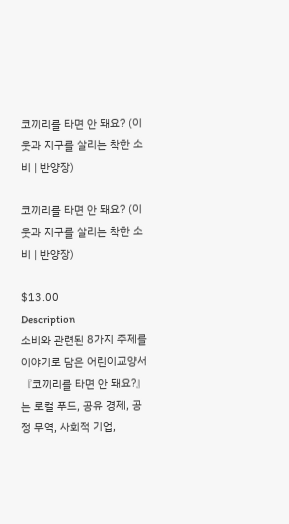코끼리를 타면 안 돼요? (이웃과 지구를 살리는 착한 소비 | 반양장)

코끼리를 타면 안 돼요? (이웃과 지구를 살리는 착한 소비 | 반양장)

$13.00
Description
소비와 관련된 8가지 주제를 이야기로 담은 어린이교양서
『코끼리를 타면 안 돼요?』는 로컬 푸드, 공유 경제, 공정 무역, 사회적 기업,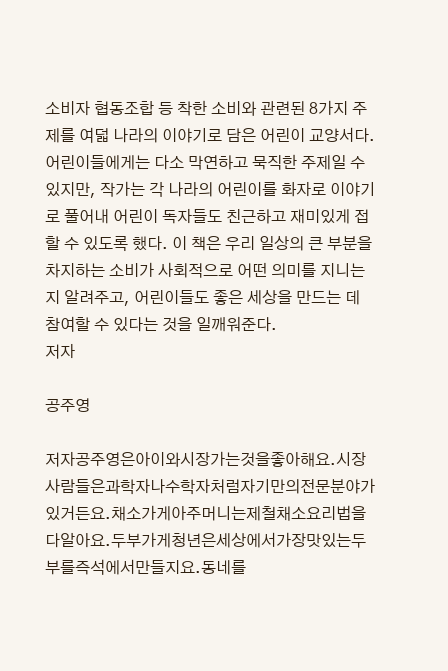소비자 협동조합 등 착한 소비와 관련된 8가지 주제를 여덟 나라의 이야기로 담은 어린이 교양서다. 어린이들에게는 다소 막연하고 묵직한 주제일 수 있지만, 작가는 각 나라의 어린이를 화자로 이야기로 풀어내 어린이 독자들도 친근하고 재미있게 접할 수 있도록 했다. 이 책은 우리 일상의 큰 부분을 차지하는 소비가 사회적으로 어떤 의미를 지니는지 알려주고, 어린이들도 좋은 세상을 만드는 데 참여할 수 있다는 것을 일깨워준다.
저자

공주영

저자공주영은아이와시장가는것을좋아해요.시장사람들은과학자나수학자처럼자기만의전문분야가있거든요.채소가게아주머니는제철채소요리법을다알아요.두부가게청년은세상에서가장맛있는두부를즉석에서만들지요.동네를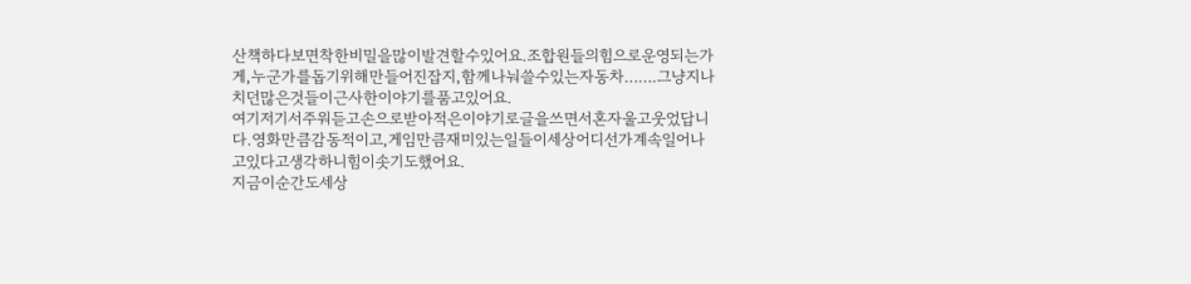산책하다보면착한비밀을많이발견할수있어요.조합원들의힘으로운영되는가게,누군가를돕기위해만들어진잡지,함께나눠쓸수있는자동차…….그냥지나치던많은것들이근사한이야기를품고있어요.
여기저기서주워듣고손으로받아적은이야기로글을쓰면서혼자울고웃었답니다.영화만큼감동적이고,게임만큼재미있는일들이세상어디선가계속일어나고있다고생각하니힘이솟기도했어요.
지금이순간도세상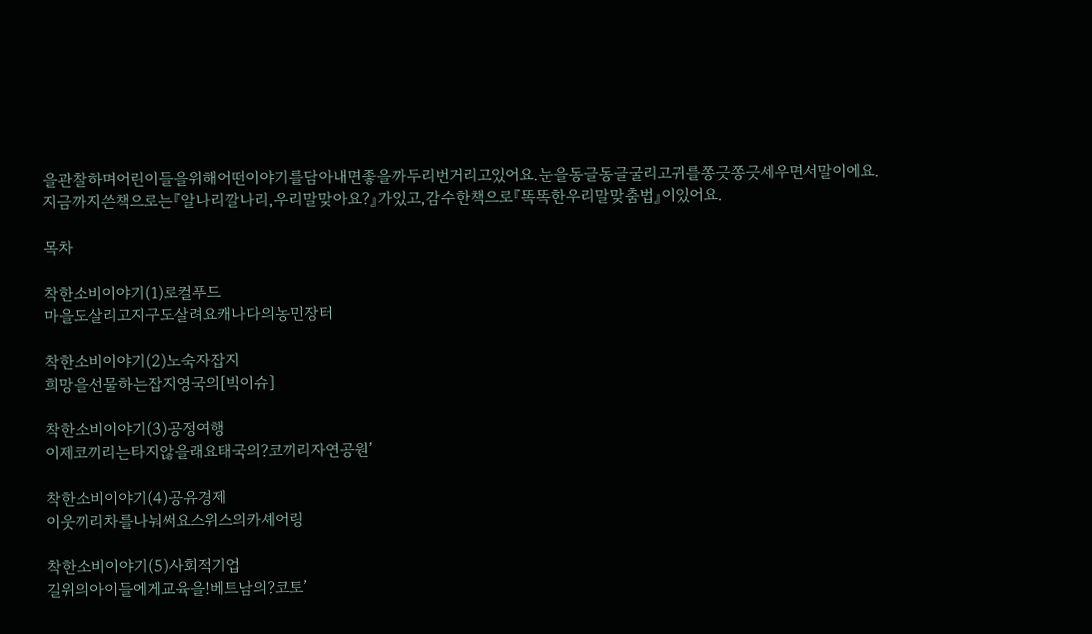을관찰하며어린이들을위해어떤이야기를담아내면좋을까두리번거리고있어요.눈을동글동글굴리고귀를쫑긋쫑긋세우면서말이에요.
지금까지쓴책으로는『알나리깔나리,우리말맞아요?』가있고,감수한책으로『똑똑한우리말맞춤법』이있어요.

목차

착한소비이야기(1)로컬푸드
마을도살리고지구도살려요캐나다의농민장터

착한소비이야기(2)노숙자잡지
희망을선물하는잡지영국의[빅이슈]

착한소비이야기(3)공정여행
이제코끼리는타지않을래요태국의?코끼리자연공원’

착한소비이야기(4)공유경제
이웃끼리차를나눠써요스위스의카셰어링

착한소비이야기(5)사회적기업
길위의아이들에게교육을!베트남의?코토’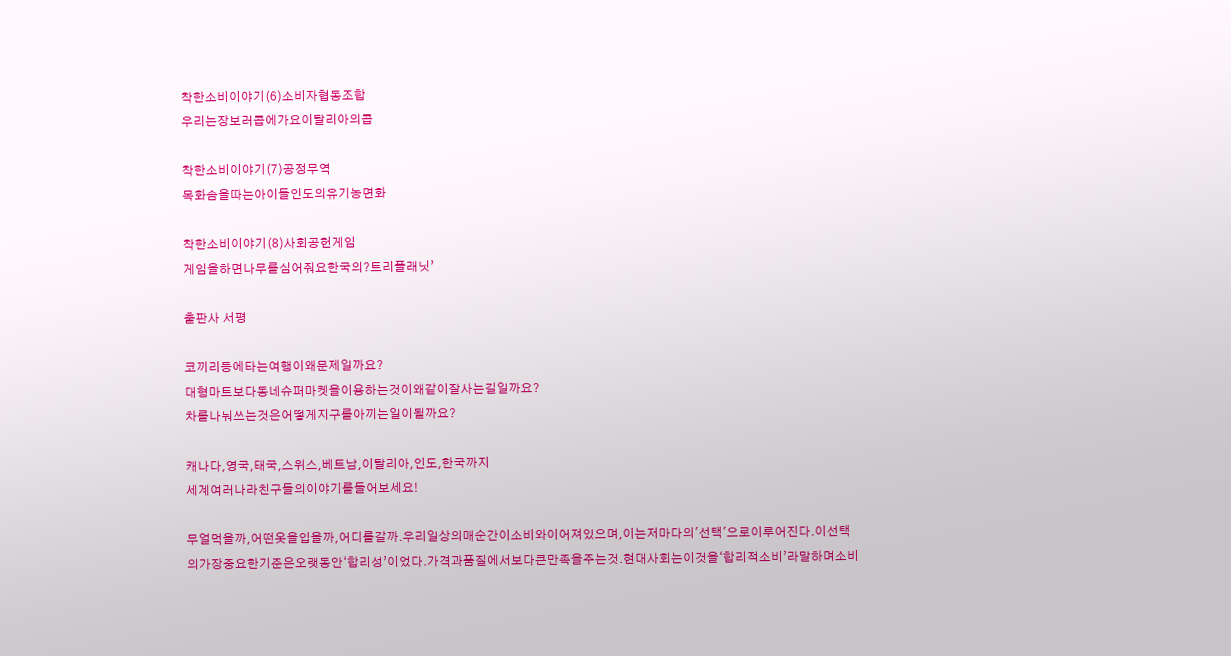착한소비이야기(6)소비자협동조합
우리는장보러콥에가요이탈리아의콥

착한소비이야기(7)공정무역
목화솜을따는아이들인도의유기농면화

착한소비이야기(8)사회공헌게임
게임을하면나무를심어줘요한국의?트리플래닛’

출판사 서평

코끼리등에타는여행이왜문제일까요?
대형마트보다동네슈퍼마켓을이용하는것이왜같이잘사는길일까요?
차를나눠쓰는것은어떻게지구를아끼는일이될까요?

캐나다,영국,태국,스위스,베트남,이탈리아,인도,한국까지
세계여러나라친구들의이야기를들어보세요!

무얼먹을까,어떤옷을입을까,어디를갈까.우리일상의매순간이소비와이어져있으며,이는저마다의'선택'으로이루어진다.이선택의가장중요한기준은오랫동안‘합리성’이었다.가격과품질에서보다큰만족을주는것.현대사회는이것을‘합리적소비’라말하며소비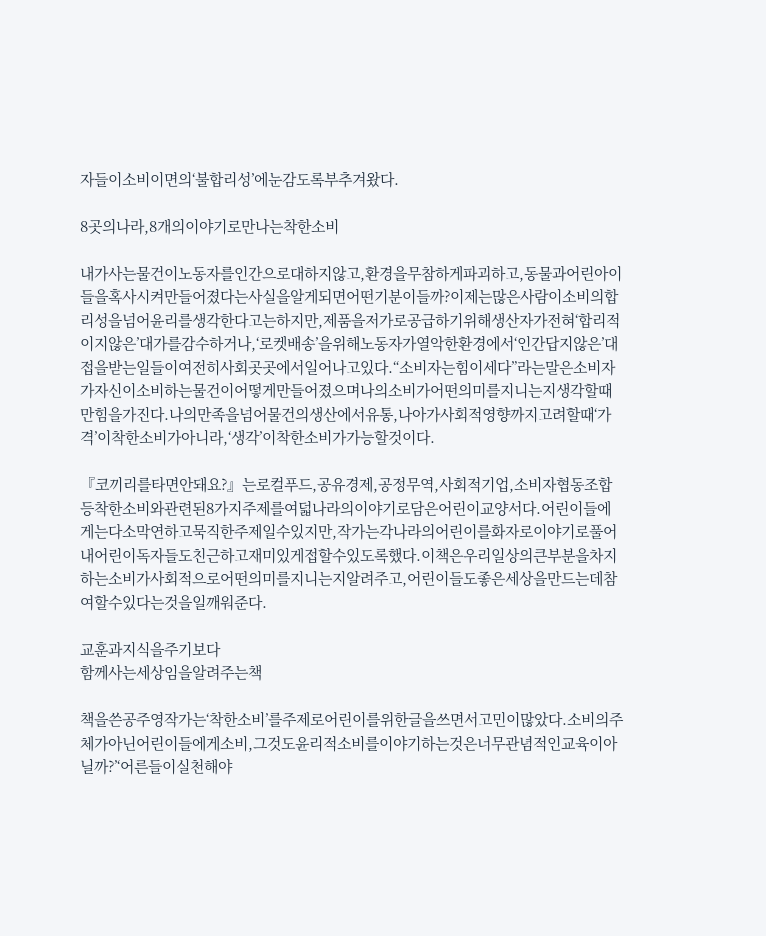자들이소비이면의‘불합리성’에눈감도록부추겨왔다.

8곳의나라,8개의이야기로만나는착한소비

내가사는물건이노동자를인간으로대하지않고,환경을무참하게파괴하고,동물과어린아이들을혹사시켜만들어졌다는사실을알게되면어떤기분이들까?이제는많은사람이소비의합리성을넘어윤리를생각한다고는하지만,제품을저가로공급하기위해생산자가전혀‘합리적이지않은’대가를감수하거나,‘로켓배송’을위해노동자가열악한환경에서‘인간답지않은’대접을받는일들이여전히사회곳곳에서일어나고있다.“소비자는힘이세다”라는말은소비자가자신이소비하는물건이어떻게만들어졌으며나의소비가어떤의미를지니는지생각할때만힘을가진다.나의만족을넘어물건의생산에서유통,나아가사회적영향까지고려할때‘가격’이착한소비가아니라,‘생각’이착한소비가가능할것이다.

『코끼리를타면안돼요?』는로컬푸드,공유경제,공정무역,사회적기업,소비자협동조합등착한소비와관련된8가지주제를여덟나라의이야기로담은어린이교양서다.어린이들에게는다소막연하고묵직한주제일수있지만,작가는각나라의어린이를화자로이야기로풀어내어린이독자들도친근하고재미있게접할수있도록했다.이책은우리일상의큰부분을차지하는소비가사회적으로어떤의미를지니는지알려주고,어린이들도좋은세상을만드는데참여할수있다는것을일깨워준다.

교훈과지식을주기보다
함께사는세상임을알려주는책

책을쓴공주영작가는‘착한소비’를주제로어린이를위한글을쓰면서고민이많았다.소비의주체가아닌어린이들에게소비,그것도윤리적소비를이야기하는것은너무관념적인교육이아닐까?’‘어른들이실천해야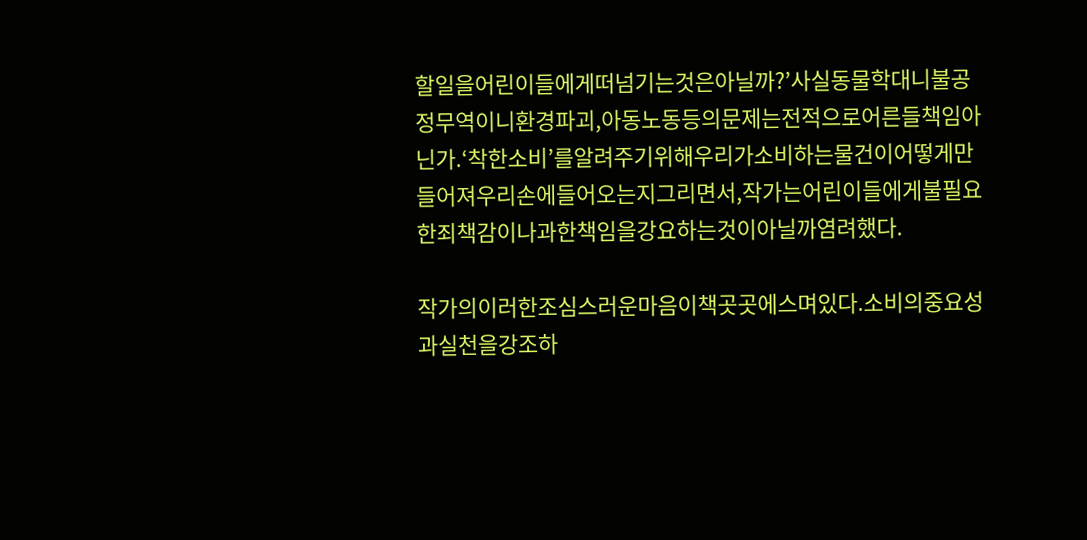할일을어린이들에게떠넘기는것은아닐까?’사실동물학대니불공정무역이니환경파괴,아동노동등의문제는전적으로어른들책임아닌가.‘착한소비’를알려주기위해우리가소비하는물건이어떻게만들어져우리손에들어오는지그리면서,작가는어린이들에게불필요한죄책감이나과한책임을강요하는것이아닐까염려했다.

작가의이러한조심스러운마음이책곳곳에스며있다.소비의중요성과실천을강조하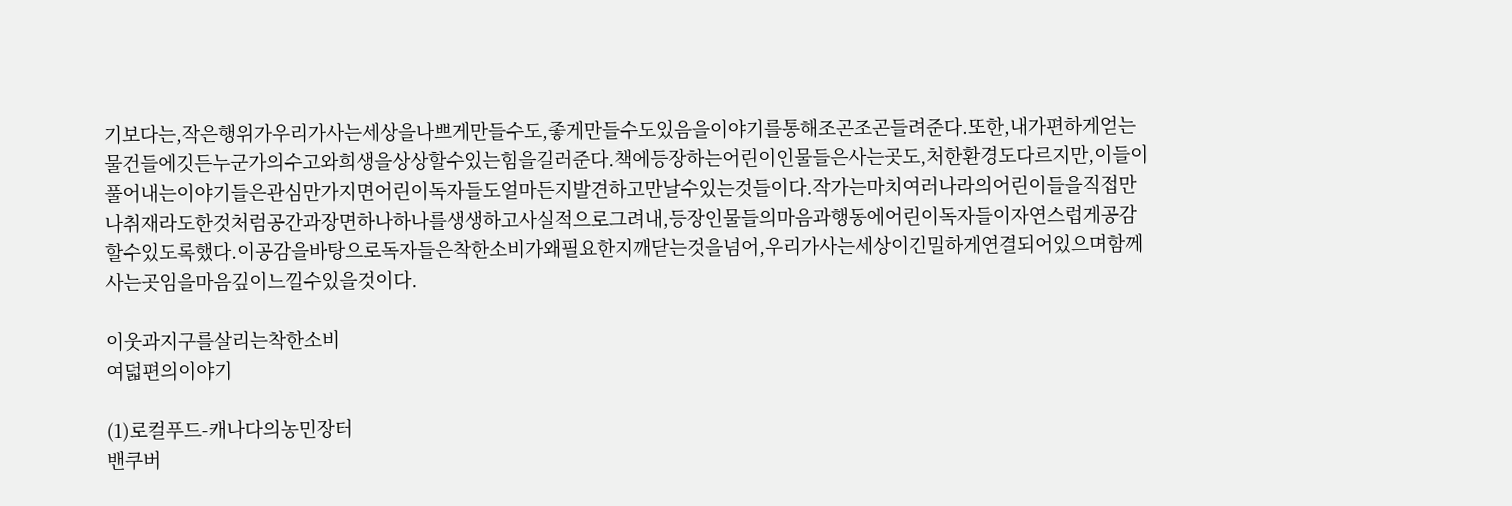기보다는,작은행위가우리가사는세상을나쁘게만들수도,좋게만들수도있음을이야기를통해조곤조곤들려준다.또한,내가편하게얻는물건들에깃든누군가의수고와희생을상상할수있는힘을길러준다.책에등장하는어린이인물들은사는곳도,처한환경도다르지만,이들이풀어내는이야기들은관심만가지면어린이독자들도얼마든지발견하고만날수있는것들이다.작가는마치여러나라의어린이들을직접만나취재라도한것처럼공간과장면하나하나를생생하고사실적으로그려내,등장인물들의마음과행동에어린이독자들이자연스럽게공감할수있도록했다.이공감을바탕으로독자들은착한소비가왜필요한지깨닫는것을넘어,우리가사는세상이긴밀하게연결되어있으며함께사는곳임을마음깊이느낄수있을것이다.

이웃과지구를살리는착한소비
여덟편의이야기

(1)로컬푸드-캐나다의농민장터
밴쿠버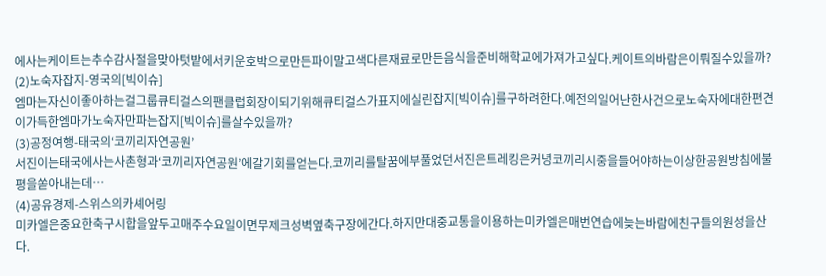에사는케이트는추수감사절을맞아텃밭에서키운호박으로만든파이말고색다른재료로만든음식을준비해학교에가져가고싶다.케이트의바람은이뤄질수있을까?
(2)노숙자잡지-영국의[빅이슈]
엠마는자신이좋아하는걸그룹큐티걸스의팬클럽회장이되기위해큐티걸스가표지에실린잡지[빅이슈]를구하려한다.예전의일어난한사건으로노숙자에대한편견이가득한엠마가노숙자만파는잡지[빅이슈]를살수있을까?
(3)공정여행-태국의‘코끼리자연공원’
서진이는태국에사는사촌형과‘코끼리자연공원’에갈기회를얻는다.코끼리를탈꿈에부풀었던서진은트레킹은커녕코끼리시중을들어야하는이상한공원방침에불평을쏟아내는데…
(4)공유경제-스위스의카셰어링
미카엘은중요한축구시합을앞두고매주수요일이면무제크성벽옆축구장에간다.하지만대중교통을이용하는미카엘은매번연습에늦는바람에친구들의원성을산다.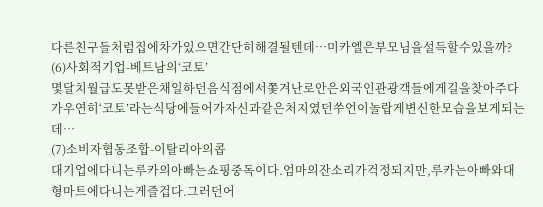다른친구들처럼집에차가있으면간단히해결될텐데…미카엘은부모님을설득할수있을까?
(6)사회적기업-베트남의‘코토’
몇달치월급도못받은채일하던음식점에서쫓겨난로안은외국인관광객들에게길을찾아주다가우연히‘코토’라는식당에들어가자신과같은처지였던쑤언이놀랍게변신한모습을보게되는데…
(7)소비자협동조합-이탈리아의콥
대기업에다니는루카의아빠는쇼핑중독이다.엄마의잔소리가걱정되지만,루카는아빠와대형마트에다니는게즐겁다.그러던어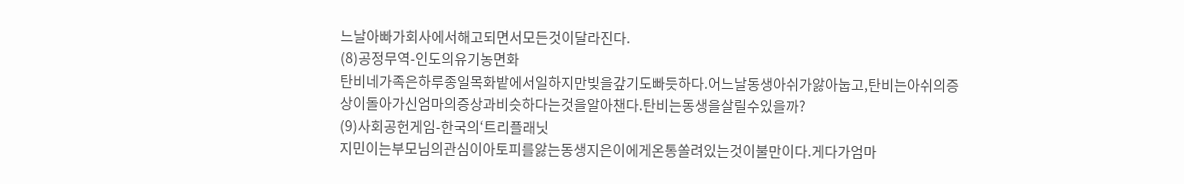느날아빠가회사에서해고되면서모든것이달라진다.
(8)공정무역-인도의유기농면화
탄비네가족은하루종일목화밭에서일하지만빚을갚기도빠듯하다.어느날동생아쉬가앓아눕고,탄비는아쉬의증상이돌아가신엄마의증상과비슷하다는것을알아챈다.탄비는동생을살릴수있을까?
(9)사회공헌게임-한국의‘트리플래닛
지민이는부모님의관심이아토피를앓는동생지은이에게온통쏠려있는것이불만이다.게다가엄마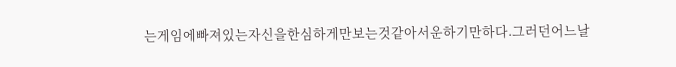는게임에빠져있는자신을한심하게만보는것같아서운하기만하다.그러던어느날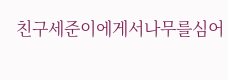친구세준이에게서나무를심어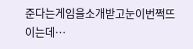준다는게임을소개받고눈이번쩍뜨이는데…